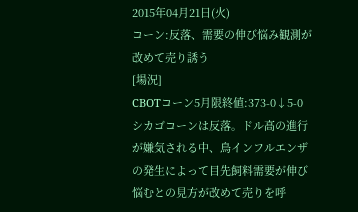2015年04月21日(火)
コーン:反落、需要の伸び悩み観測が改めて売り誘う
[場況]
CBOTコーン5月限終値:373-0↓5-0
シカゴコーンは反落。ドル高の進行が嫌気される中、鳥インフルエンザの発生によって目先飼料需要が伸び悩むとの見方が改めて売りを呼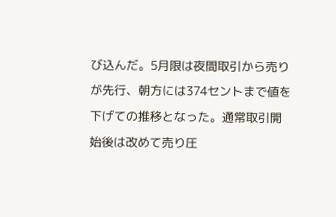び込んだ。5月限は夜間取引から売りが先行、朝方には374セントまで値を下げての推移となった。通常取引開始後は改めて売り圧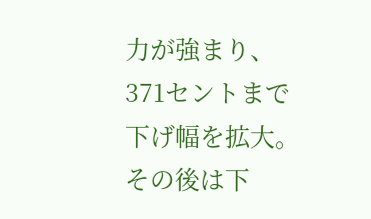力が強まり、371セントまで下げ幅を拡大。その後は下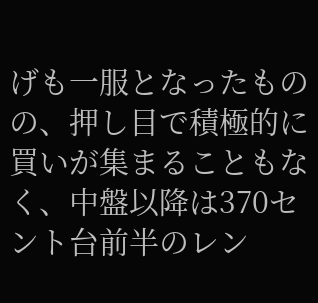げも一服となったものの、押し目で積極的に買いが集まることもなく、中盤以降は370セント台前半のレン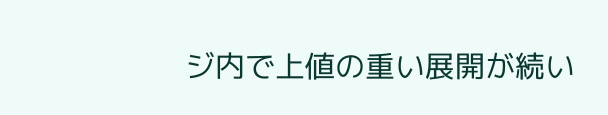ジ内で上値の重い展開が続い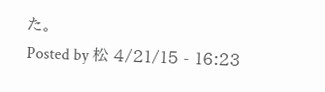た。
Posted by 松 4/21/15 - 16:23